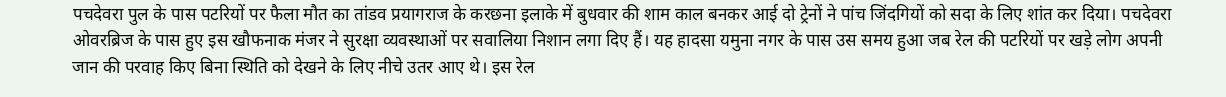पचदेवरा पुल के पास पटरियों पर फैला मौत का तांडव प्रयागराज के करछना इलाके में बुधवार की शाम काल बनकर आई दो ट्रेनों ने पांच जिंदगियों को सदा के लिए शांत कर दिया। पचदेवरा ओवरब्रिज के पास हुए इस खौफनाक मंजर ने सुरक्षा व्यवस्थाओं पर सवालिया निशान लगा दिए हैं। यह हादसा यमुना नगर के पास उस समय हुआ जब रेल की पटरियों पर खड़े लोग अपनी जान की परवाह किए बिना स्थिति को देखने के लिए नीचे उतर आए थे। इस रेल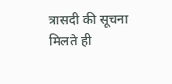त्रासदी की सूचना मिलते ही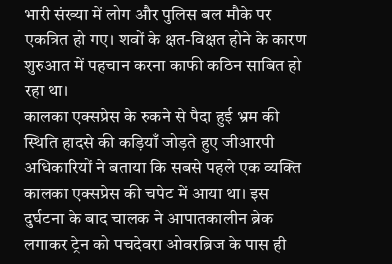भारी संख्या में लोग और पुलिस बल मौके पर एकत्रित हो गए। शवों के क्षत-विक्षत होने के कारण शुरुआत में पहचान करना काफी कठिन साबित हो रहा था।
कालका एक्सप्रेस के रुकने से पैदा हुई भ्रम की स्थिति हादसे की कड़ियाँ जोड़ते हुए जीआरपी अधिकारियों ने बताया कि सबसे पहले एक व्यक्ति कालका एक्सप्रेस की चपेट में आया था। इस दुर्घटना के बाद चालक ने आपातकालीन ब्रेक लगाकर ट्रेन को पचदेवरा ओवरब्रिज के पास ही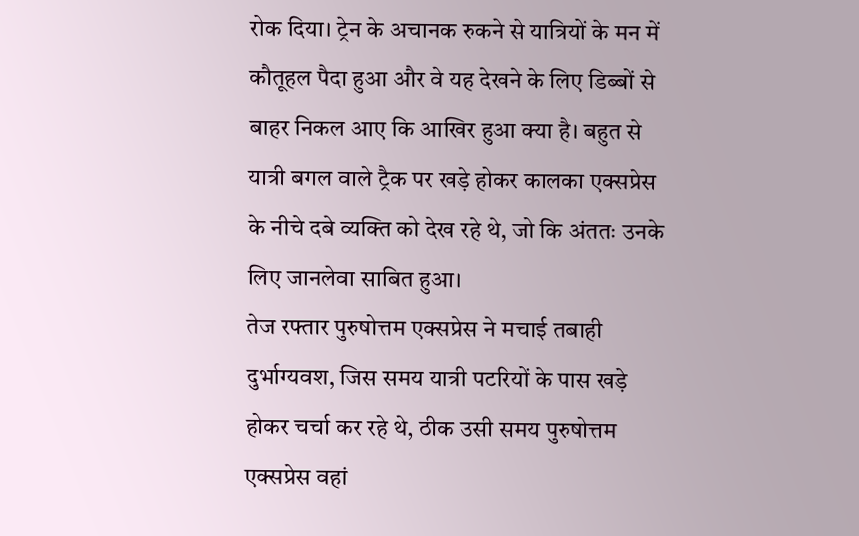रोक दिया। ट्रेन के अचानक रुकने से यात्रियों के मन में कौतूहल पैदा हुआ और वे यह देखने के लिए डिब्बों से बाहर निकल आए कि आखिर हुआ क्या है। बहुत से यात्री बगल वाले ट्रैक पर खड़े होकर कालका एक्सप्रेस के नीचे दबे व्यक्ति को देख रहे थे, जो कि अंततः उनके लिए जानलेवा साबित हुआ।
तेज रफ्तार पुरुषोत्तम एक्सप्रेस ने मचाई तबाही दुर्भाग्यवश, जिस समय यात्री पटरियों के पास खड़े होकर चर्चा कर रहे थे, ठीक उसी समय पुरुषोत्तम एक्सप्रेस वहां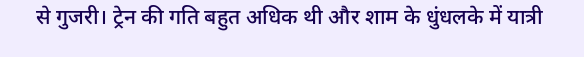से गुजरी। ट्रेन की गति बहुत अधिक थी और शाम के धुंधलके में यात्री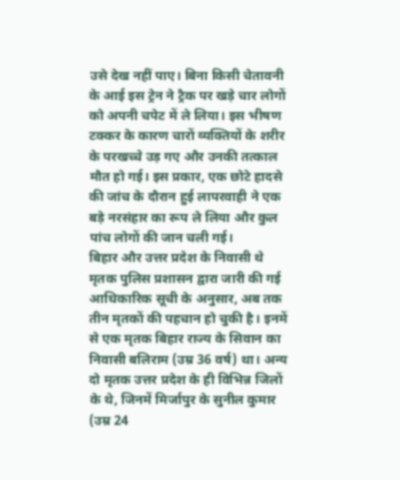उसे देख नहीं पाए। बिना किसी चेतावनी के आई इस ट्रेन ने ट्रैक पर खड़े चार लोगों को अपनी चपेट में ले लिया। इस भीषण टक्कर के कारण चारों व्यक्तियों के शरीर के परखच्चे उड़ गए और उनकी तत्काल मौत हो गई। इस प्रकार, एक छोटे हादसे की जांच के दौरान हुई लापरवाही ने एक बड़े नरसंहार का रूप ले लिया और कुल पांच लोगों की जान चली गई।
बिहार और उत्तर प्रदेश के निवासी थे मृतक पुलिस प्रशासन द्वारा जारी की गई आधिकारिक सूची के अनुसार, अब तक तीन मृतकों की पहचान हो चुकी है। इनमें से एक मृतक बिहार राज्य के सिवान का निवासी बलिराम (उम्र 36 वर्ष) था। अन्य दो मृतक उत्तर प्रदेश के ही विभिन्न जिलों के थे, जिनमें मिर्जापुर के सुनील कुमार (उम्र 24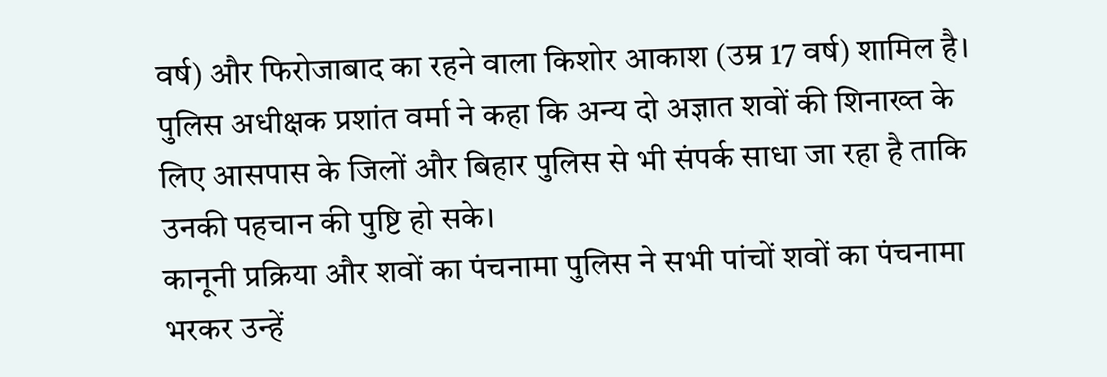वर्ष) और फिरोजाबाद का रहने वाला किशोर आकाश (उम्र 17 वर्ष) शामिल है। पुलिस अधीक्षक प्रशांत वर्मा ने कहा कि अन्य दो अज्ञात शवों की शिनाख्त के लिए आसपास के जिलों और बिहार पुलिस से भी संपर्क साधा जा रहा है ताकि उनकी पहचान की पुष्टि हो सके।
कानूनी प्रक्रिया और शवों का पंचनामा पुलिस ने सभी पांचों शवों का पंचनामा भरकर उन्हें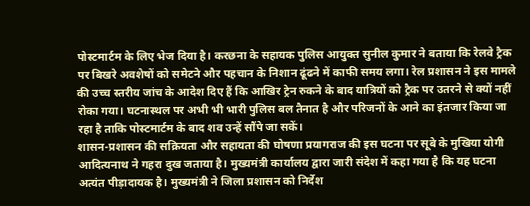पोस्टमार्टम के लिए भेज दिया है। करछना के सहायक पुलिस आयुक्त सुनील कुमार ने बताया कि रेलवे ट्रैक पर बिखरे अवशेषों को समेटने और पहचान के निशान ढूंढने में काफी समय लगा। रेल प्रशासन ने इस मामले की उच्च स्तरीय जांच के आदेश दिए हैं कि आखिर ट्रेन रुकने के बाद यात्रियों को ट्रैक पर उतरने से क्यों नहीं रोका गया। घटनास्थल पर अभी भी भारी पुलिस बल तैनात है और परिजनों के आने का इंतजार किया जा रहा है ताकि पोस्टमार्टम के बाद शव उन्हें सौंपे जा सकें।
शासन-प्रशासन की सक्रियता और सहायता की घोषणा प्रयागराज की इस घटना पर सूबे के मुखिया योगी आदित्यनाथ ने गहरा दुख जताया है। मुख्यमंत्री कार्यालय द्वारा जारी संदेश में कहा गया है कि यह घटना अत्यंत पीड़ादायक है। मुख्यमंत्री ने जिला प्रशासन को निर्देश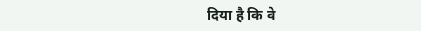दिया है कि वे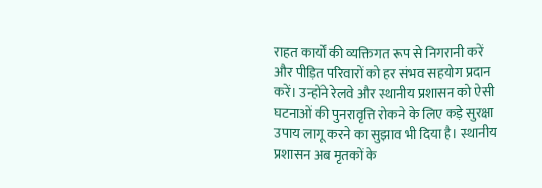राहत कार्यों की व्यक्तिगत रूप से निगरानी करें और पीड़ित परिवारों को हर संभव सहयोग प्रदान करें। उन्होंने रेलवे और स्थानीय प्रशासन को ऐसी घटनाओं की पुनरावृत्ति रोकने के लिए कड़े सुरक्षा उपाय लागू करने का सुझाव भी दिया है। स्थानीय प्रशासन अब मृतकों के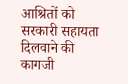आश्रितों को सरकारी सहायता दिलवाने की कागजी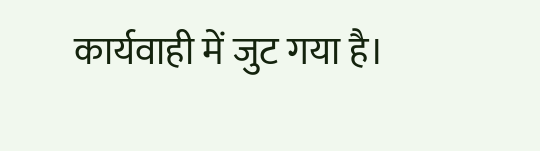कार्यवाही में जुट गया है।